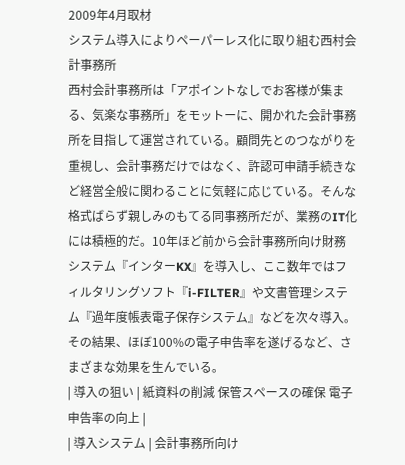2009年4月取材
システム導入によりペーパーレス化に取り組む西村会計事務所
西村会計事務所は「アポイントなしでお客様が集まる、気楽な事務所」をモットーに、開かれた会計事務所を目指して運営されている。顧問先とのつながりを重視し、会計事務だけではなく、許認可申請手続きなど経営全般に関わることに気軽に応じている。そんな格式ばらず親しみのもてる同事務所だが、業務のIT化には積極的だ。10年ほど前から会計事務所向け財務システム『インターKX』を導入し、ここ数年ではフィルタリングソフト『i-FILTER』や文書管理システム『過年度帳表電子保存システム』などを次々導入。その結果、ほぼ100%の電子申告率を遂げるなど、さまざまな効果を生んでいる。
| 導入の狙い | 紙資料の削減 保管スペースの確保 電子申告率の向上 |
| 導入システム | 会計事務所向け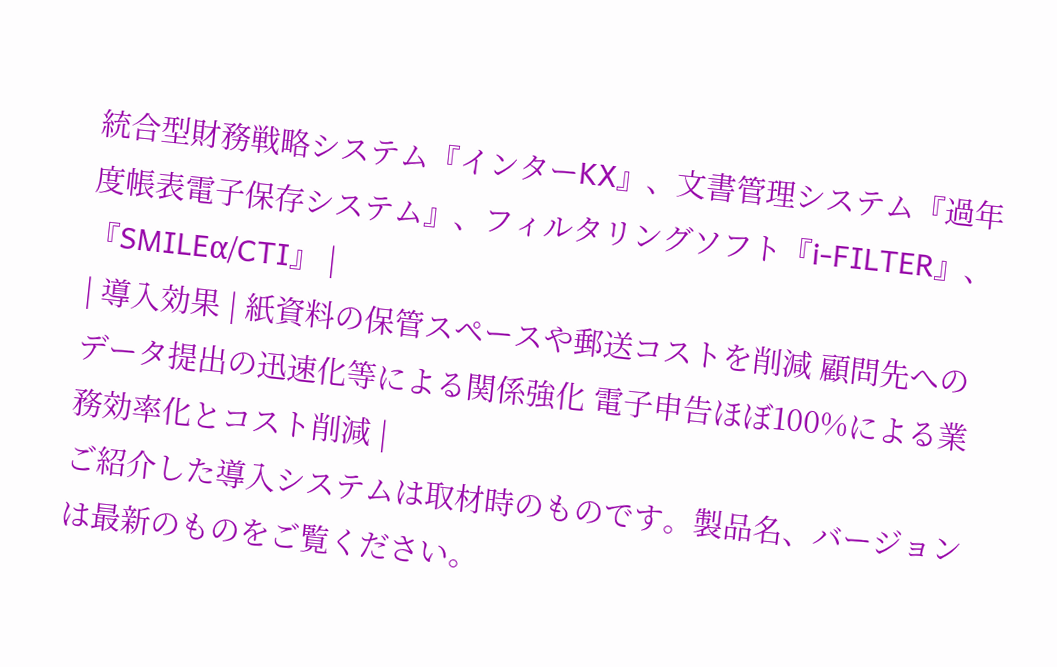統合型財務戦略システム『インターKX』、文書管理システム『過年度帳表電子保存システム』、フィルタリングソフト『i-FILTER』、『SMILEα/CTI』 |
| 導入効果 | 紙資料の保管スペースや郵送コストを削減 顧問先へのデータ提出の迅速化等による関係強化 電子申告ほぼ100%による業務効率化とコスト削減 |
ご紹介した導入システムは取材時のものです。製品名、バージョンは最新のものをご覧ください。